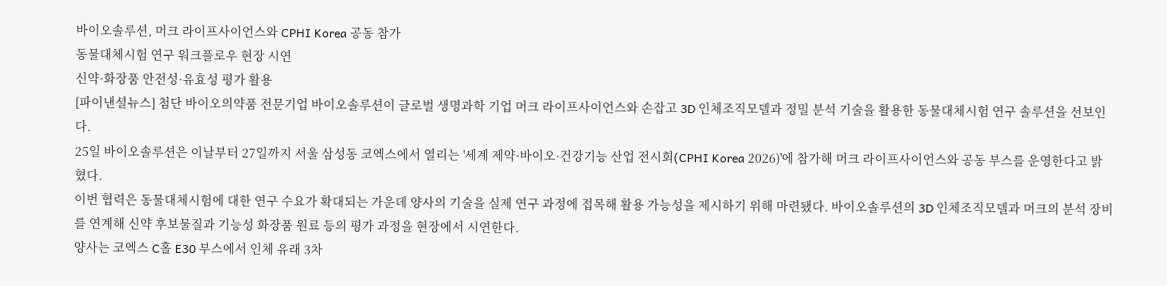바이오솔루션, 머크 라이프사이언스와 CPHI Korea 공동 참가
동물대체시험 연구 워크플로우 현장 시연
신약·화장품 안전성·유효성 평가 활용
[파이낸셜뉴스] 첨단 바이오의약품 전문기업 바이오솔루션이 글로벌 생명과학 기업 머크 라이프사이언스와 손잡고 3D 인체조직모델과 정밀 분석 기술을 활용한 동물대체시험 연구 솔루션을 선보인다.
25일 바이오솔루션은 이날부터 27일까지 서울 삼성동 코엑스에서 열리는 '세계 제약·바이오·건강기능 산업 전시회(CPHI Korea 2026)'에 참가해 머크 라이프사이언스와 공동 부스를 운영한다고 밝혔다.
이번 협력은 동물대체시험에 대한 연구 수요가 확대되는 가운데 양사의 기술을 실제 연구 과정에 접목해 활용 가능성을 제시하기 위해 마련됐다. 바이오솔루션의 3D 인체조직모델과 머크의 분석 장비를 연계해 신약 후보물질과 기능성 화장품 원료 등의 평가 과정을 현장에서 시연한다.
양사는 코엑스 C홀 E30 부스에서 인체 유래 3차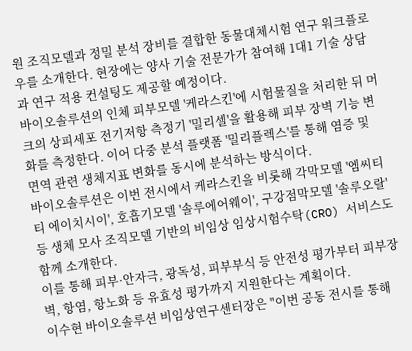원 조직모델과 정밀 분석 장비를 결합한 동물대체시험 연구 워크플로우를 소개한다. 현장에는 양사 기술 전문가가 참여해 1대1 기술 상담과 연구 적용 컨설팅도 제공할 예정이다.
바이오솔루션의 인체 피부모델 '케라스킨'에 시험물질을 처리한 뒤 머크의 상피세포 전기저항 측정기 '밀리셀'을 활용해 피부 장벽 기능 변화를 측정한다. 이어 다중 분석 플랫폼 '밀리플렉스'를 통해 염증 및 면역 관련 생체지표 변화를 동시에 분석하는 방식이다.
바이오솔루션은 이번 전시에서 케라스킨을 비롯해 각막모델 '엠씨티티 에이치시이', 호흡기모델 '솔루에어웨이', 구강점막모델 '솔루오랄' 등 생체 모사 조직모델 기반의 비임상 임상시험수탁(CRO) 서비스도 함께 소개한다.
이를 통해 피부·안자극, 광독성, 피부부식 등 안전성 평가부터 피부장벽, 항염, 항노화 등 유효성 평가까지 지원한다는 계획이다.
이수현 바이오솔루션 비임상연구센터장은 "이번 공동 전시를 통해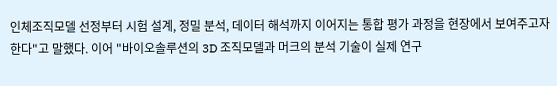인체조직모델 선정부터 시험 설계, 정밀 분석, 데이터 해석까지 이어지는 통합 평가 과정을 현장에서 보여주고자 한다"고 말했다. 이어 "바이오솔루션의 3D 조직모델과 머크의 분석 기술이 실제 연구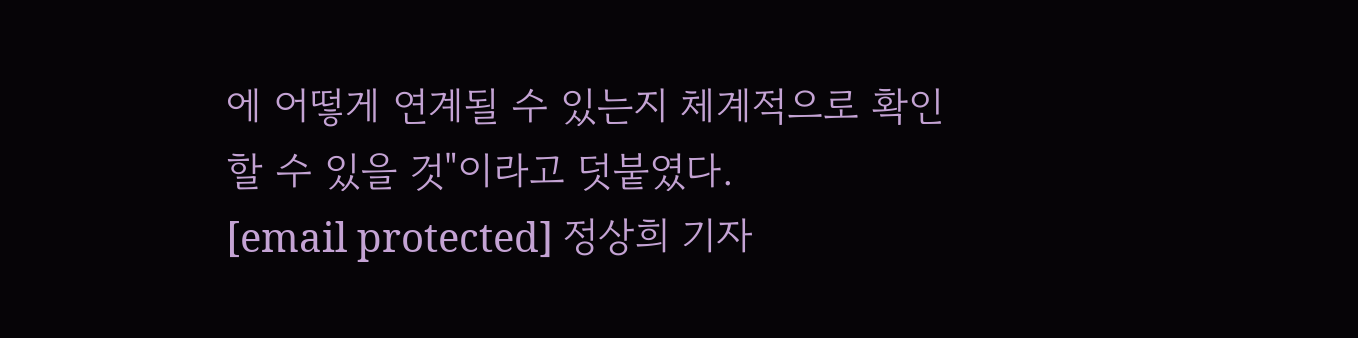에 어떻게 연계될 수 있는지 체계적으로 확인할 수 있을 것"이라고 덧붙였다.
[email protected] 정상희 기자